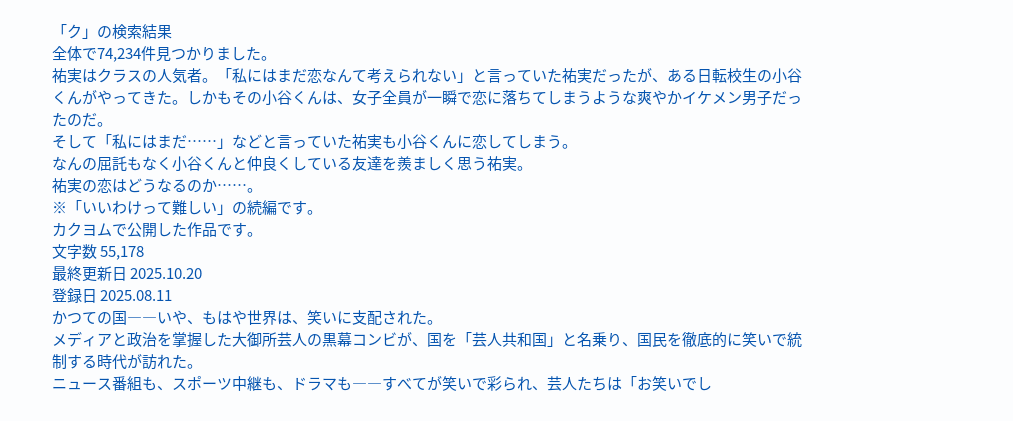「ク」の検索結果
全体で74,234件見つかりました。
祐実はクラスの人気者。「私にはまだ恋なんて考えられない」と言っていた祐実だったが、ある日転校生の小谷くんがやってきた。しかもその小谷くんは、女子全員が一瞬で恋に落ちてしまうような爽やかイケメン男子だったのだ。
そして「私にはまだ……」などと言っていた祐実も小谷くんに恋してしまう。
なんの屈託もなく小谷くんと仲良くしている友達を羨ましく思う祐実。
祐実の恋はどうなるのか……。
※「いいわけって難しい」の続編です。
カクヨムで公開した作品です。
文字数 55,178
最終更新日 2025.10.20
登録日 2025.08.11
かつての国――いや、もはや世界は、笑いに支配された。
メディアと政治を掌握した大御所芸人の黒幕コンビが、国を「芸人共和国」と名乗り、国民を徹底的に笑いで統制する時代が訪れた。
ニュース番組も、スポーツ中継も、ドラマも――すべてが笑いで彩られ、芸人たちは「お笑いでし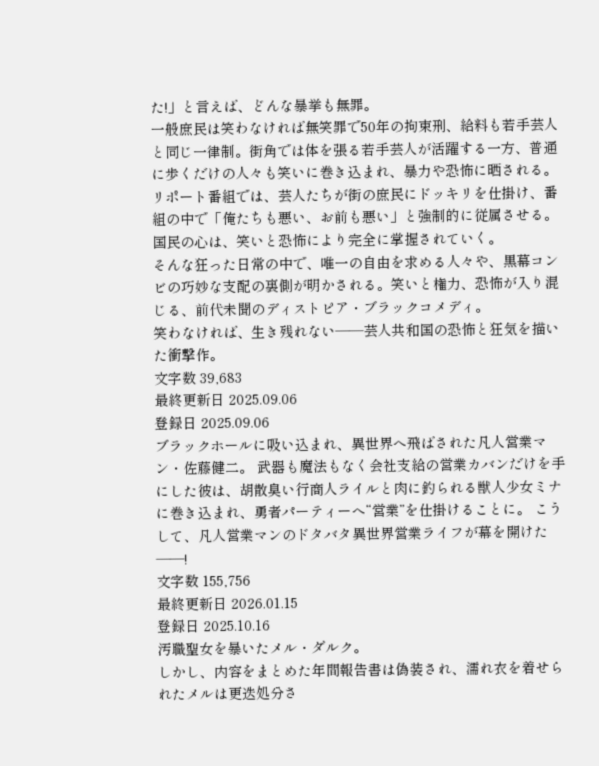た!」と言えば、どんな暴挙も無罪。
一般庶民は笑わなければ無笑罪で50年の拘束刑、給料も若手芸人と同じ一律制。街角では体を張る若手芸人が活躍する一方、普通に歩くだけの人々も笑いに巻き込まれ、暴力や恐怖に晒される。
リポート番組では、芸人たちが街の庶民にドッキリを仕掛け、番組の中で「俺たちも悪い、お前も悪い」と強制的に従属させる。国民の心は、笑いと恐怖により完全に掌握されていく。
そんな狂った日常の中で、唯一の自由を求める人々や、黒幕コンビの巧妙な支配の裏側が明かされる。笑いと権力、恐怖が入り混じる、前代未聞のディストピア・ブラックコメディ。
笑わなければ、生き残れない――芸人共和国の恐怖と狂気を描いた衝撃作。
文字数 39,683
最終更新日 2025.09.06
登録日 2025.09.06
ブラックホールに吸い込まれ、異世界へ飛ばされた凡人営業マン・佐藤健二。 武器も魔法もなく会社支給の営業カバンだけを手にした彼は、胡散臭い行商人ライルと肉に釣られる獣人少女ミナに巻き込まれ、勇者パーティーへ“営業”を仕掛けることに。 こうして、凡人営業マンのドタバタ異世界営業ライフが幕を開けた――!
文字数 155,756
最終更新日 2026.01.15
登録日 2025.10.16
汚職聖女を暴いたメル・ダルク。
しかし、内容をまとめた年間報告書は偽装され、濡れ衣を着せられたメルは更迭処分さ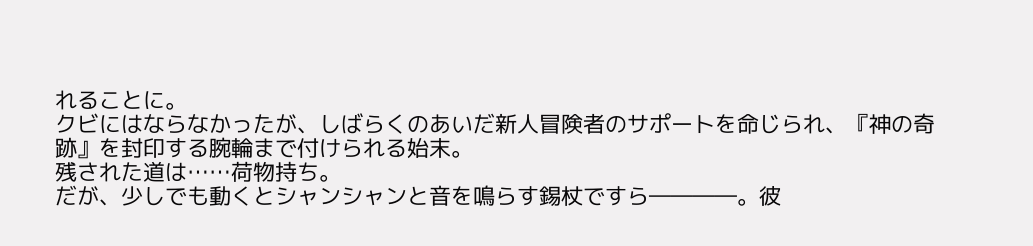れることに。
クビにはならなかったが、しばらくのあいだ新人冒険者のサポートを命じられ、『神の奇跡』を封印する腕輪まで付けられる始末。
残された道は……荷物持ち。
だが、少しでも動くとシャンシャンと音を鳴らす錫杖ですら――――。彼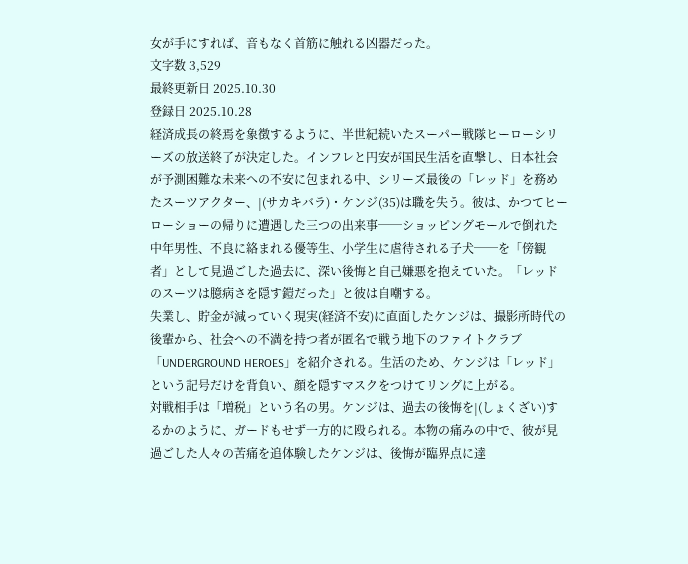女が手にすれば、音もなく首筋に触れる凶器だった。
文字数 3,529
最終更新日 2025.10.30
登録日 2025.10.28
経済成長の終焉を象徴するように、半世紀続いたスーパー戦隊ヒーローシリーズの放送終了が決定した。インフレと円安が国民生活を直撃し、日本社会が予測困難な未来への不安に包まれる中、シリーズ最後の「レッド」を務めたスーツアクター、|(サカキバラ)・ケンジ(35)は職を失う。彼は、かつてヒーローショーの帰りに遭遇した三つの出来事──ショッピングモールで倒れた中年男性、不良に絡まれる優等生、小学生に虐待される子犬──を「傍観者」として見過ごした過去に、深い後悔と自己嫌悪を抱えていた。「レッドのスーツは臆病さを隠す鎧だった」と彼は自嘲する。
失業し、貯金が減っていく現実(経済不安)に直面したケンジは、撮影所時代の後輩から、社会への不満を持つ者が匿名で戦う地下のファイトクラブ「UNDERGROUND HEROES」を紹介される。生活のため、ケンジは「レッド」という記号だけを背負い、顔を隠すマスクをつけてリングに上がる。
対戦相手は「増税」という名の男。ケンジは、過去の後悔を|(しょくざい)するかのように、ガードもせず一方的に殴られる。本物の痛みの中で、彼が見過ごした人々の苦痛を追体験したケンジは、後悔が臨界点に達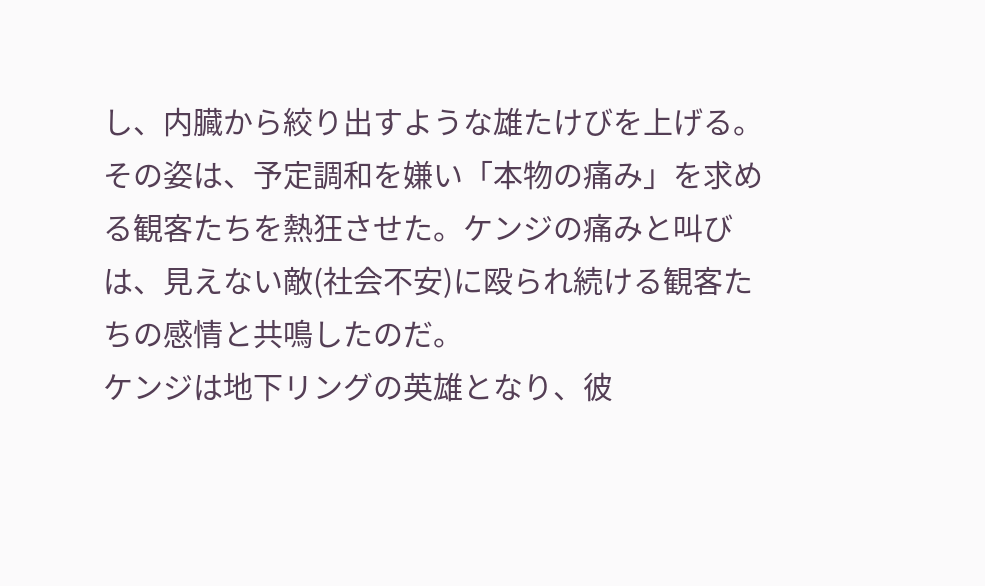し、内臓から絞り出すような雄たけびを上げる。その姿は、予定調和を嫌い「本物の痛み」を求める観客たちを熱狂させた。ケンジの痛みと叫びは、見えない敵(社会不安)に殴られ続ける観客たちの感情と共鳴したのだ。
ケンジは地下リングの英雄となり、彼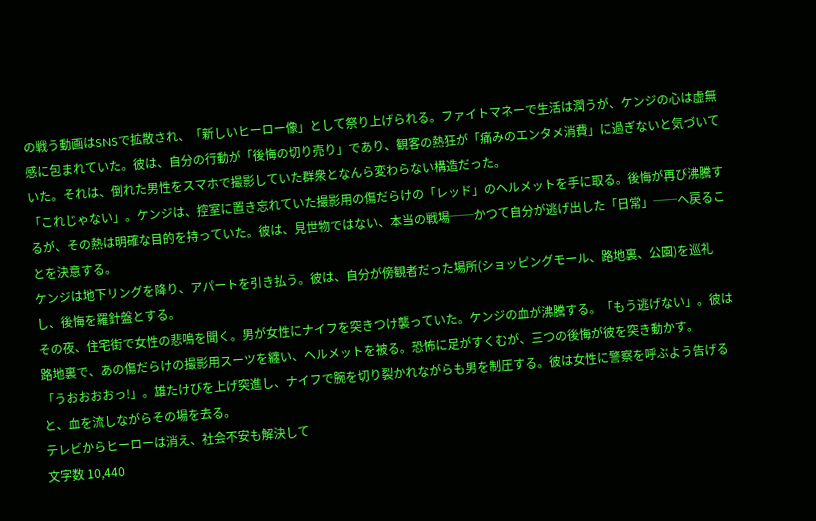の戦う動画はSNSで拡散され、「新しいヒーロー像」として祭り上げられる。ファイトマネーで生活は潤うが、ケンジの心は虚無感に包まれていた。彼は、自分の行動が「後悔の切り売り」であり、観客の熱狂が「痛みのエンタメ消費」に過ぎないと気づいていた。それは、倒れた男性をスマホで撮影していた群衆となんら変わらない構造だった。
「これじゃない」。ケンジは、控室に置き忘れていた撮影用の傷だらけの「レッド」のヘルメットを手に取る。後悔が再び沸騰するが、その熱は明確な目的を持っていた。彼は、見世物ではない、本当の戦場──かつて自分が逃げ出した「日常」──へ戻ることを決意する。
ケンジは地下リングを降り、アパートを引き払う。彼は、自分が傍観者だった場所(ショッピングモール、路地裏、公園)を巡礼し、後悔を羅針盤とする。
その夜、住宅街で女性の悲鳴を聞く。男が女性にナイフを突きつけ襲っていた。ケンジの血が沸騰する。「もう逃げない」。彼は路地裏で、あの傷だらけの撮影用スーツを纏い、ヘルメットを被る。恐怖に足がすくむが、三つの後悔が彼を突き動かす。
「うおおおおっ!」。雄たけびを上げ突進し、ナイフで腕を切り裂かれながらも男を制圧する。彼は女性に警察を呼ぶよう告げると、血を流しながらその場を去る。
テレビからヒーローは消え、社会不安も解決して
文字数 10,440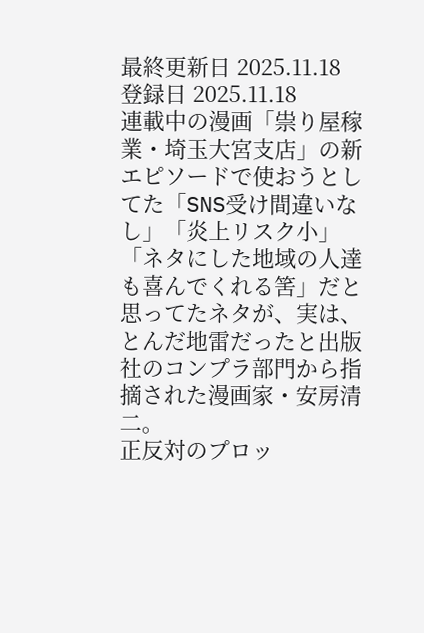最終更新日 2025.11.18
登録日 2025.11.18
連載中の漫画「祟り屋稼業・埼玉大宮支店」の新エピソードで使おうとしてた「SNS受け間違いなし」「炎上リスク小」「ネタにした地域の人達も喜んでくれる筈」だと思ってたネタが、実は、とんだ地雷だったと出版社のコンプラ部門から指摘された漫画家・安房清二。
正反対のプロッ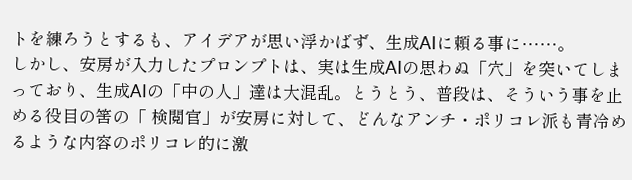トを練ろうとするも、アイデアが思い浮かばず、生成AIに頼る事に……。
しかし、安房が入力したプロンプトは、実は生成AIの思わぬ「穴」を突いてしまっており、生成AIの「中の人」達は大混乱。とうとう、普段は、そういう事を止める役目の筈の「 検閲官」が安房に対して、どんなアンチ・ポリコレ派も青冷めるような内容のポリコレ的に激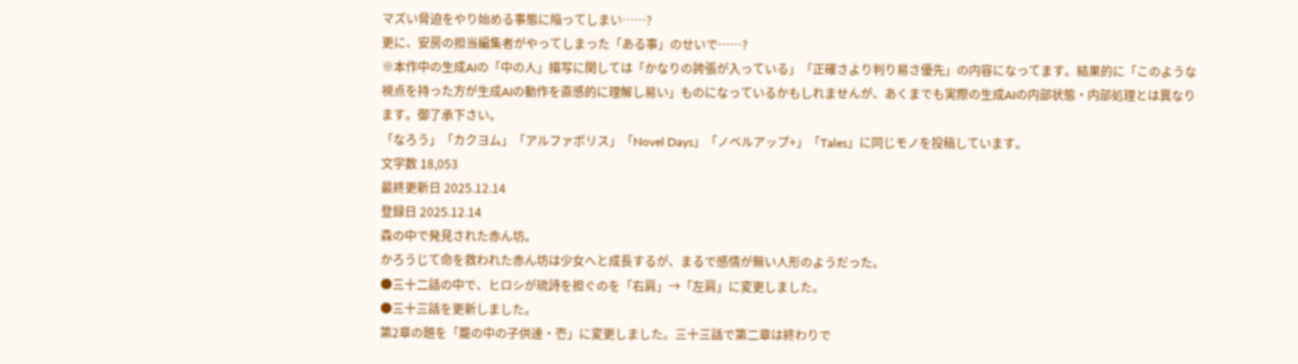マズい脅迫をやり始める事態に陥ってしまい……?
更に、安房の担当編集者がやってしまった「ある事」のせいで……?
※本作中の生成AIの「中の人」描写に関しては「かなりの誇張が入っている」「正確さより判り易さ優先」の内容になってます。結果的に「このような視点を持った方が生成AIの動作を直感的に理解し易い」ものになっているかもしれませんが、あくまでも実際の生成AIの内部状態・内部処理とは異なります。御了承下さい。
「なろう」「カクヨム」「アルファポリス」「Novel Days」「ノベルアップ+」「Tales」に同じモノを投稿しています。
文字数 18,053
最終更新日 2025.12.14
登録日 2025.12.14
森の中で発見された赤ん坊。
かろうじて命を救われた赤ん坊は少女へと成長するが、まるで感情が無い人形のようだった。
●三十二話の中で、ヒロシが琉詩を担ぐのを「右肩」→「左肩」に変更しました。
●三十三話を更新しました。
第2章の題を「籠の中の子供達・壱」に変更しました。三十三話で第二章は終わりで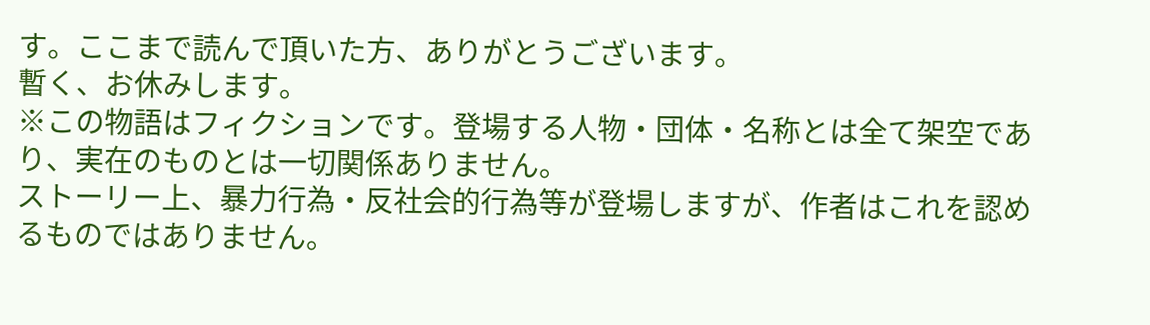す。ここまで読んで頂いた方、ありがとうございます。
暫く、お休みします。
※この物語はフィクションです。登場する人物・団体・名称とは全て架空であり、実在のものとは一切関係ありません。
ストーリー上、暴力行為・反社会的行為等が登場しますが、作者はこれを認めるものではありません。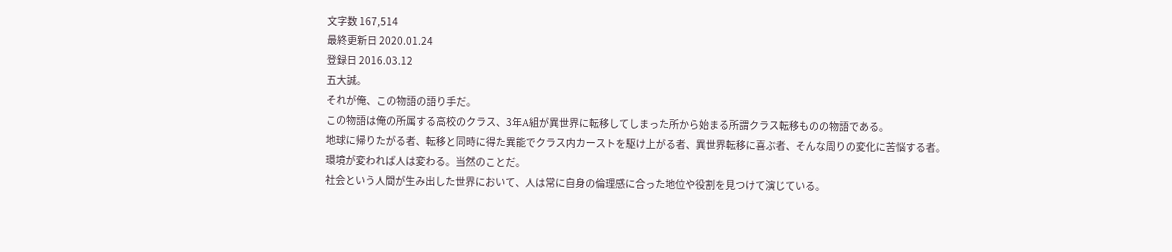文字数 167,514
最終更新日 2020.01.24
登録日 2016.03.12
五大誠。
それが俺、この物語の語り手だ。
この物語は俺の所属する高校のクラス、3年A組が異世界に転移してしまった所から始まる所謂クラス転移ものの物語である。
地球に帰りたがる者、転移と同時に得た異能でクラス内カーストを駆け上がる者、異世界転移に喜ぶ者、そんな周りの変化に苦悩する者。
環境が変われば人は変わる。当然のことだ。
社会という人間が生み出した世界において、人は常に自身の倫理感に合った地位や役割を見つけて演じている。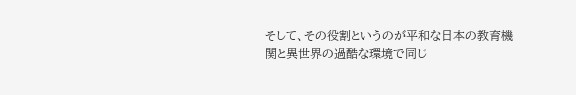そして、その役割というのが平和な日本の教育機関と異世界の過酷な環境で同じ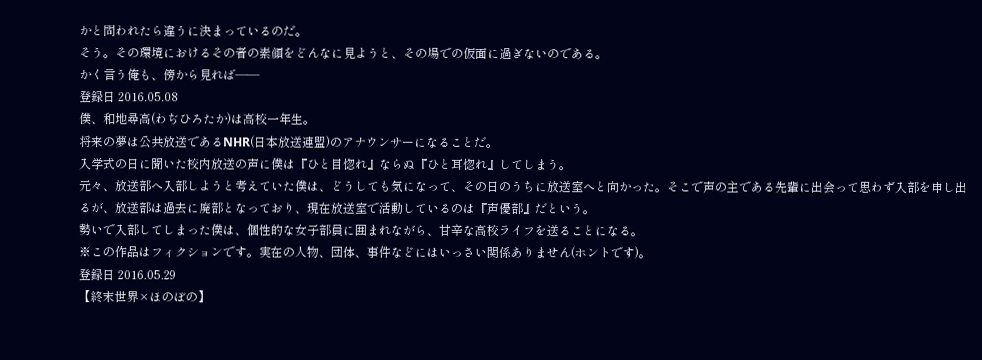かと問われたら違うに決まっているのだ。
そう。その環境におけるその者の素顔をどんなに見ようと、その場での仮面に過ぎないのである。
かく言う俺も、傍から見れば――
登録日 2016.05.08
僕、和地尋高(わぢひろたか)は高校一年生。
将来の夢は公共放送であるNHR(日本放送連盟)のアナウンサーになることだ。
入学式の日に聞いた校内放送の声に僕は『ひと目惚れ』ならぬ『ひと耳惚れ』してしまう。
元々、放送部へ入部しようと考えていた僕は、どうしても気になって、その日のうちに放送室へと向かった。そこで声の主である先輩に出会って思わず入部を申し出るが、放送部は過去に廃部となっており、現在放送室で活動しているのは『声優部』だという。
勢いで入部してしまった僕は、個性的な女子部員に囲まれながら、甘辛な高校ライフを送ることになる。
※この作品はフィクションです。実在の人物、団体、事件などにはいっさい関係ありません(ホントです)。
登録日 2016.05.29
【終末世界×ほのぼの】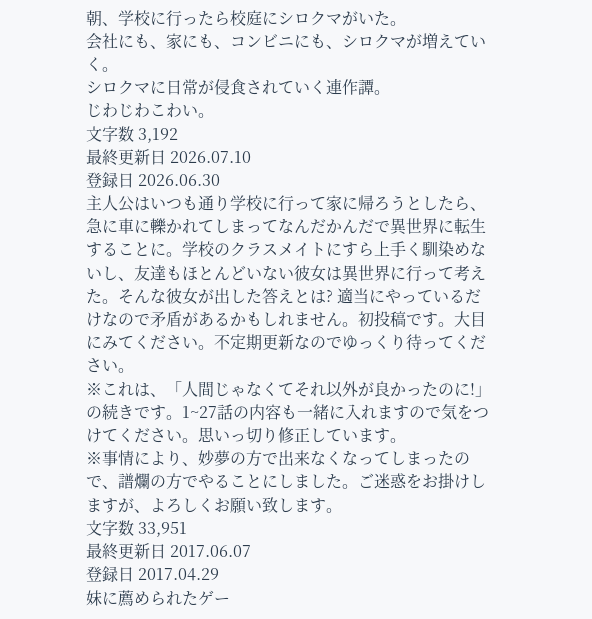朝、学校に行ったら校庭にシロクマがいた。
会社にも、家にも、コンビニにも、シロクマが増えていく。
シロクマに日常が侵食されていく連作譚。
じわじわこわい。
文字数 3,192
最終更新日 2026.07.10
登録日 2026.06.30
主人公はいつも通り学校に行って家に帰ろうとしたら、急に車に轢かれてしまってなんだかんだで異世界に転生 することに。学校のクラスメイトにすら上手く馴染めないし、友達もほとんどいない彼女は異世界に行って考えた。そんな彼女が出した答えとは? 適当にやっているだけなので矛盾があるかもしれません。初投稿です。大目にみてください。不定期更新なのでゆっくり待ってください。
※これは、「人間じゃなくてそれ以外が良かったのに!」の続きです。1~27話の内容も一緒に入れますので気をつけてください。思いっ切り修正しています。
※事情により、妙夢の方で出来なくなってしまったので、譜爛の方でやることにしました。ご迷惑をお掛けしますが、よろしくお願い致します。
文字数 33,951
最終更新日 2017.06.07
登録日 2017.04.29
妹に薦められたゲー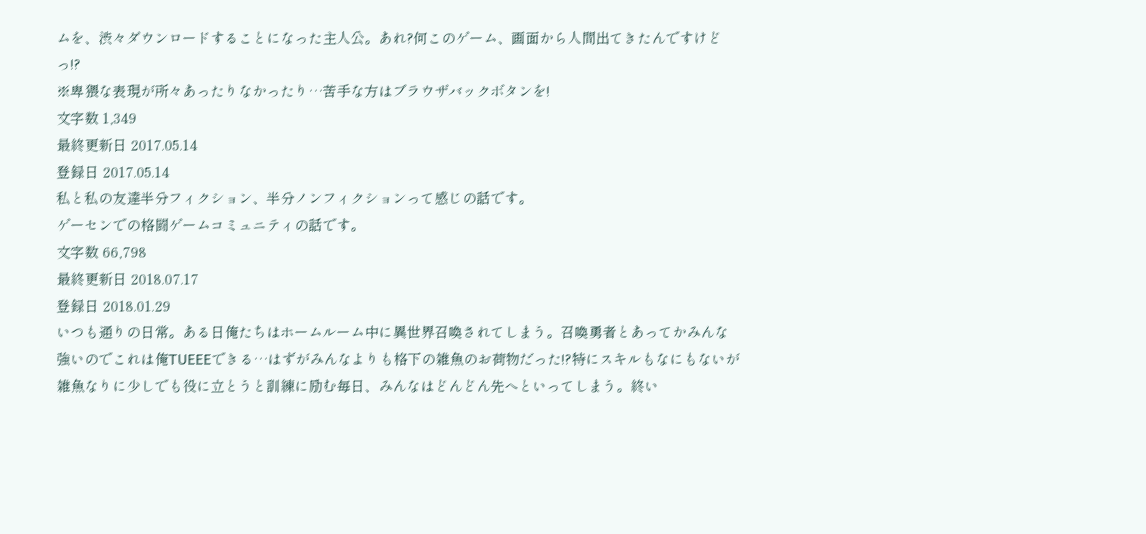ムを、渋々ダウンロードすることになった主人公。あれ?何このゲーム、画面から人間出てきたんですけどっ!?
※卑猥な表現が所々あったりなかったり…苦手な方はブラウザバックボタンを!
文字数 1,349
最終更新日 2017.05.14
登録日 2017.05.14
私と私の友達半分フィクション、半分ノンフィクションって感じの話です。
ゲーセンでの格闘ゲームコミュニティの話です。
文字数 66,798
最終更新日 2018.07.17
登録日 2018.01.29
いつも通りの日常。ある日俺たちはホームルーム中に異世界召喚されてしまう。召喚勇者とあってかみんな強いのでこれは俺TUEEEできる…はずがみんなよりも格下の雑魚のお荷物だった!?特にスキルもなにもないが雑魚なりに少しでも役に立とうと訓練に励む毎日、みんなはどんどん先へといってしまう。終い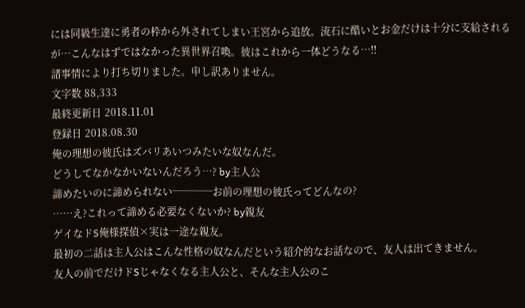には同級生達に勇者の枠から外されてしまい王宮から追放。流石に酷いとお金だけは十分に支給されるが…こんなはずではなかった異世界召喚。彼はこれから一体どうなる…!!
諸事情により打ち切りました。申し訳ありません。
文字数 88,333
最終更新日 2018.11.01
登録日 2018.08.30
俺の理想の彼氏はズバリあいつみたいな奴なんだ。
どうしてなかなかいないんだろう…? by主人公
諦めたいのに諦められない────お前の理想の彼氏ってどんなの?
……え?これって諦める必要なくないか? by親友
ゲイなドS俺様探偵×実は一途な親友。
最初の二話は主人公はこんな性格の奴なんだという紹介的なお話なので、友人は出てきません。
友人の前でだけドSじゃなくなる主人公と、そんな主人公のこ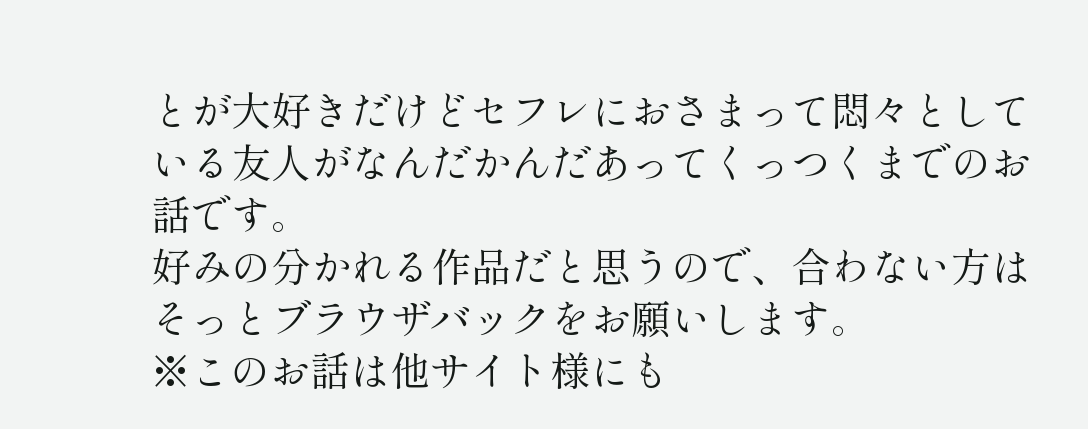とが大好きだけどセフレにおさまって悶々としている友人がなんだかんだあってくっつくまでのお話です。
好みの分かれる作品だと思うので、合わない方はそっとブラウザバックをお願いします。
※このお話は他サイト様にも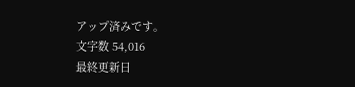アップ済みです。
文字数 54,016
最終更新日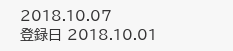2018.10.07
登録日 2018.10.01